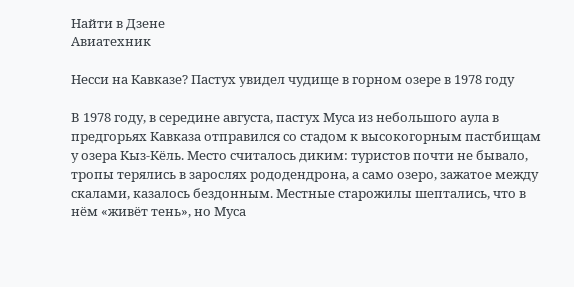Найти в Дзене
Авиатехник

Несси на Кавказе? Пастух увидел чудище в горном озере в 1978 году

В 1978 году, в середине августа, пастух Муса из небольшого аула в предгорьях Кавказа отправился со стадом к высокогорным пастбищам у озера Кыз‑Кёль. Место считалось диким: туристов почти не бывало, тропы терялись в зарослях рододендрона, а само озеро, зажатое между скалами, казалось бездонным. Местные старожилы шептались, что в нём «живёт тень», но Муса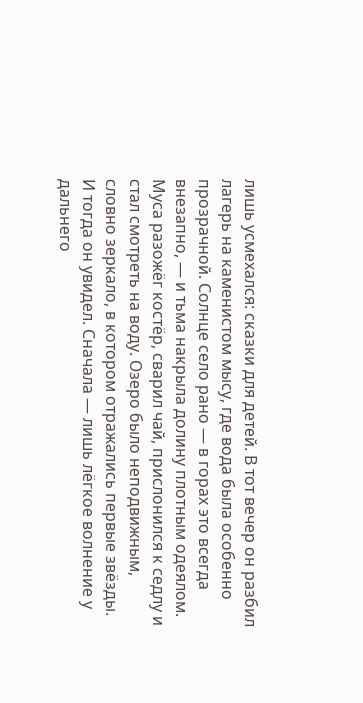лишь усмехался: сказки для детей. В тот вечер он разбил лагерь на каменистом мысу, где вода была особенно прозрачной. Солнце село рано — в горах это всегда внезапно, — и тьма накрыла долину плотным одеялом. Муса разожёг костёр, сварил чай, прислонился к седлу и стал смотреть на воду. Озеро было неподвижным, словно зеркало, в котором отражались первые звёзды. И тогда он увидел. Сначала — лишь лёгкое волнение у дальнего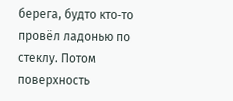берега, будто кто‑то провёл ладонью по стеклу. Потом поверхность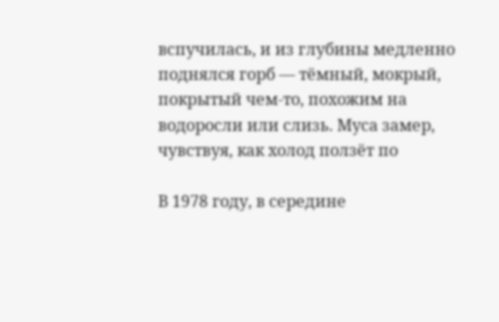вспучилась, и из глубины медленно поднялся горб — тёмный, мокрый, покрытый чем‑то, похожим на водоросли или слизь. Муса замер, чувствуя, как холод ползёт по

В 1978 году, в середине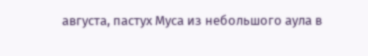августа, пастух Муса из небольшого аула в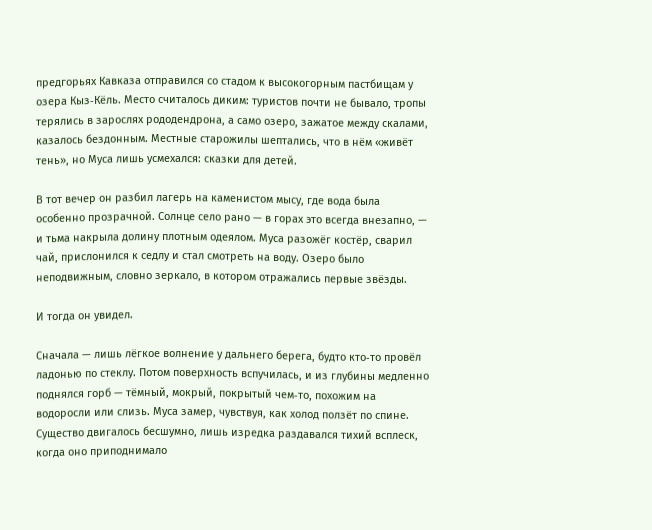предгорьях Кавказа отправился со стадом к высокогорным пастбищам у озера Кыз‑Кёль. Место считалось диким: туристов почти не бывало, тропы терялись в зарослях рододендрона, а само озеро, зажатое между скалами, казалось бездонным. Местные старожилы шептались, что в нём «живёт тень», но Муса лишь усмехался: сказки для детей.

В тот вечер он разбил лагерь на каменистом мысу, где вода была особенно прозрачной. Солнце село рано — в горах это всегда внезапно, — и тьма накрыла долину плотным одеялом. Муса разожёг костёр, сварил чай, прислонился к седлу и стал смотреть на воду. Озеро было неподвижным, словно зеркало, в котором отражались первые звёзды.

И тогда он увидел.

Сначала — лишь лёгкое волнение у дальнего берега, будто кто‑то провёл ладонью по стеклу. Потом поверхность вспучилась, и из глубины медленно поднялся горб — тёмный, мокрый, покрытый чем‑то, похожим на водоросли или слизь. Муса замер, чувствуя, как холод ползёт по спине. Существо двигалось бесшумно, лишь изредка раздавался тихий всплеск, когда оно приподнимало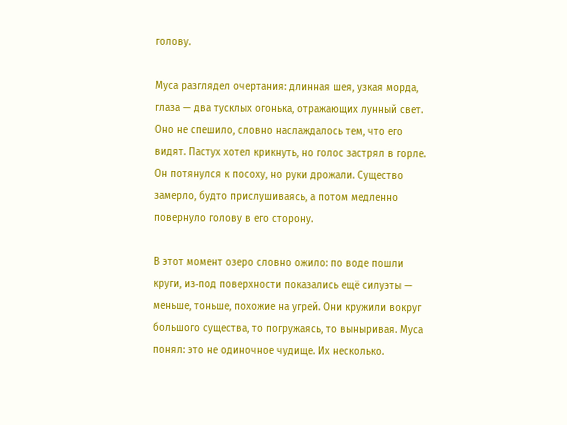голову.

Муса разглядел очертания: длинная шея, узкая морда, глаза — два тусклых огонька, отражающих лунный свет. Оно не спешило, словно наслаждалось тем, что его видят. Пастух хотел крикнуть, но голос застрял в горле. Он потянулся к посоху, но руки дрожали. Существо замерло, будто прислушиваясь, а потом медленно повернуло голову в его сторону.

В этот момент озеро словно ожило: по воде пошли круги, из‑под поверхности показались ещё силуэты — меньше, тоньше, похожие на угрей. Они кружили вокруг большого существа, то погружаясь, то выныривая. Муса понял: это не одиночное чудище. Их несколько.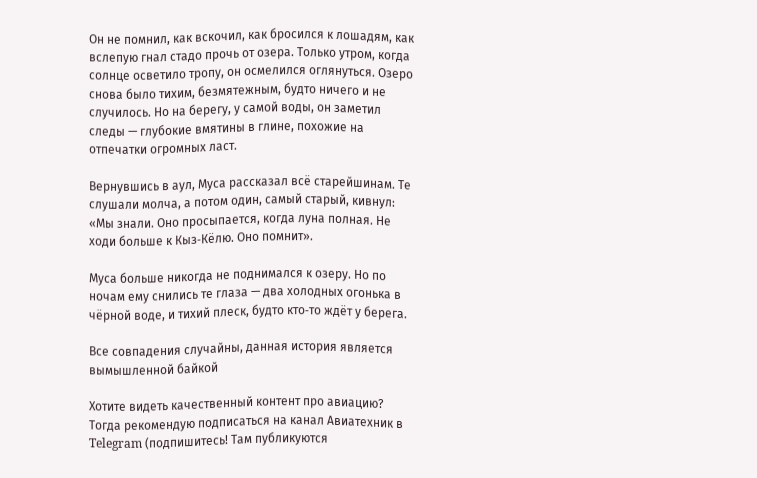Он не помнил, как вскочил, как бросился к лошадям, как вслепую гнал стадо прочь от озера. Только утром, когда солнце осветило тропу, он осмелился оглянуться. Озеро снова было тихим, безмятежным, будто ничего и не случилось. Но на берегу, у самой воды, он заметил следы — глубокие вмятины в глине, похожие на отпечатки огромных ласт.

Вернувшись в аул, Муса рассказал всё старейшинам. Те слушали молча, а потом один, самый старый, кивнул: «Мы знали. Оно просыпается, когда луна полная. Не ходи больше к Кыз‑Кёлю. Оно помнит».

Муса больше никогда не поднимался к озеру. Но по ночам ему снились те глаза — два холодных огонька в чёрной воде, и тихий плеск, будто кто‑то ждёт у берега.

Все совпадения случайны, данная история является вымышленной байкой

Хотите видеть качественный контент про авиацию? Тогда рекомендую подписаться на канал Авиатехник в Telegram (подпишитесь! Там публикуются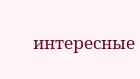интересные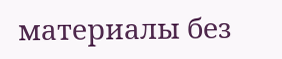материалы без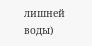лишней воды)